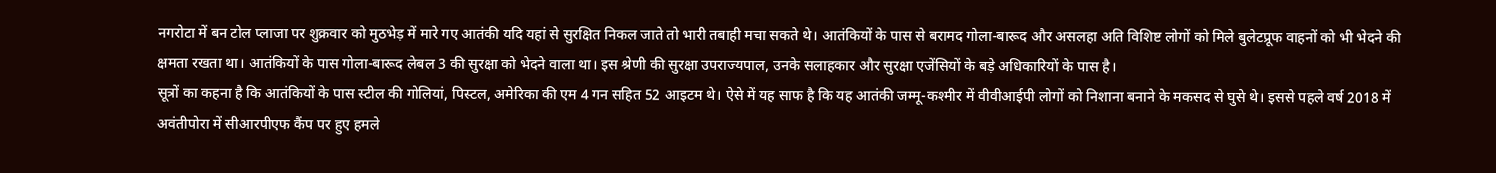नगरोटा में बन टोल प्लाजा पर शुक्रवार को मुठभेड़ में मारे गए आतंकी यदि यहां से सुरक्षित निकल जाते तो भारी तबाही मचा सकते थे। आतंकियों के पास से बरामद गोला-बारूद और असलहा अति विशिष्ट लोगों को मिले बुलेटप्रूफ वाहनों को भी भेदने की क्षमता रखता था। आतंकियों के पास गोला-बारूद लेबल 3 की सुरक्षा को भेदने वाला था। इस श्रेणी की सुरक्षा उपराज्यपाल, उनके सलाहकार और सुरक्षा एजेंसियों के बड़े अधिकारियों के पास है।
सूत्रों का कहना है कि आतंकियों के पास स्टील की गोलियां, पिस्टल, अमेरिका की एम 4 गन सहित 52 आइटम थे। ऐसे में यह साफ है कि यह आतंकी जम्मू-कश्मीर में वीवीआईपी लोगों को निशाना बनाने के मकसद से घुसे थे। इससे पहले वर्ष 2018 में अवंतीपोरा में सीआरपीएफ कैंप पर हुए हमले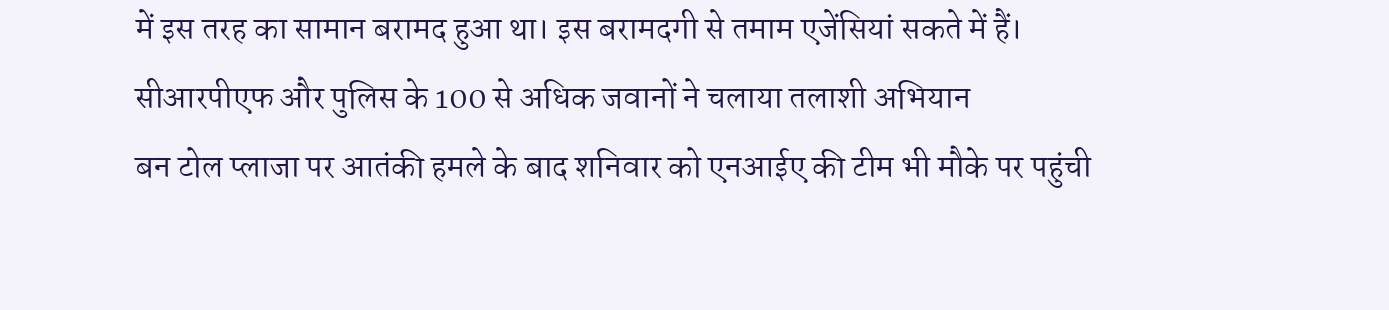में इस तरह का सामान बरामद हुआ था। इस बरामदगी से तमाम एजेंसियां सकते में हैं।
सीआरपीएफ और पुलिस के 100 से अधिक जवानों ने चलाया तलाशी अभियान
बन टोल प्लाजा पर आतंकी हमले के बाद शनिवार को एनआईए की टीम भी मौके पर पहुंची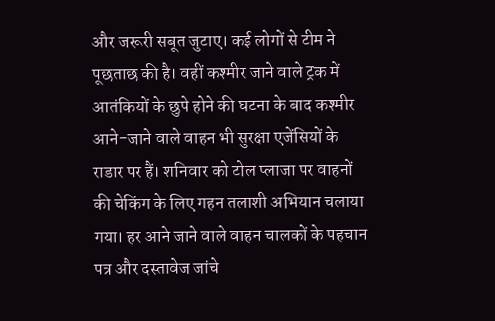और जरूरी सबूत जुटाए। कई लोगों से टीम ने पूछताछ की है। वहीं कश्मीर जाने वाले ट्रक में आतंकियों के छुपे होने की घटना के बाद कश्मीर आने-जाने वाले वाहन भी सुरक्षा एजेंसियों के राडार पर हैं। शनिवार को टोल प्लाजा पर वाहनों की चेकिंग के लिए गहन तलाशी अभियान चलाया गया। हर आने जाने वाले वाहन चालकों के पहचान पत्र और दस्तावेज जांचे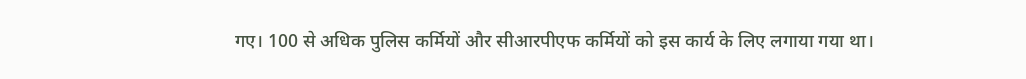गए। 100 से अधिक पुलिस कर्मियों और सीआरपीएफ कर्मियों को इस कार्य के लिए लगाया गया था।